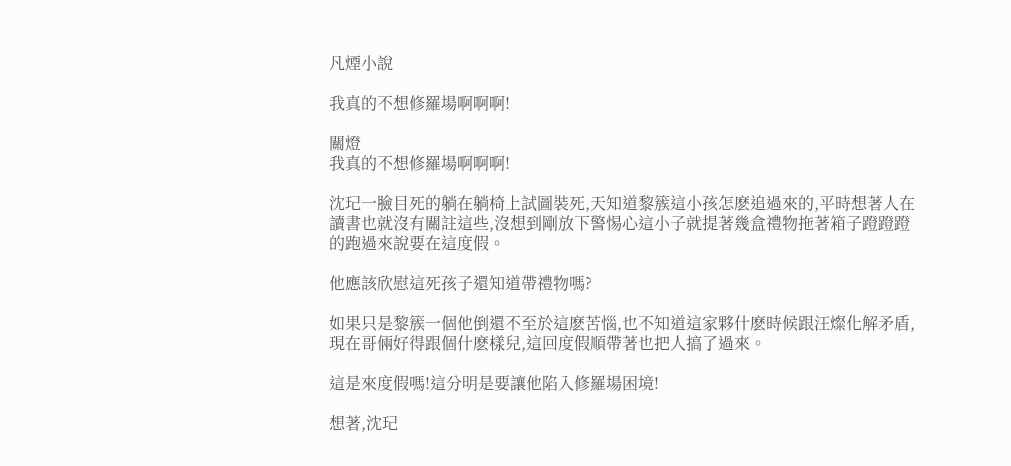凡煙小說

我真的不想修羅場啊啊啊!

關燈
我真的不想修羅場啊啊啊!

沈玘一臉目死的躺在躺椅上試圖裝死,天知道黎簇這小孩怎麽追過來的,平時想著人在讀書也就沒有關註這些,沒想到剛放下警惕心這小子就提著幾盒禮物拖著箱子蹬蹬蹬的跑過來說要在這度假。

他應該欣慰這死孩子還知道帶禮物嗎?

如果只是黎簇一個他倒還不至於這麽苦惱,也不知道這家夥什麽時候跟汪燦化解矛盾,現在哥倆好得跟個什麽樣兒,這回度假順帶著也把人搞了過來。

這是來度假嗎!這分明是要讓他陷入修羅場困境!

想著,沈玘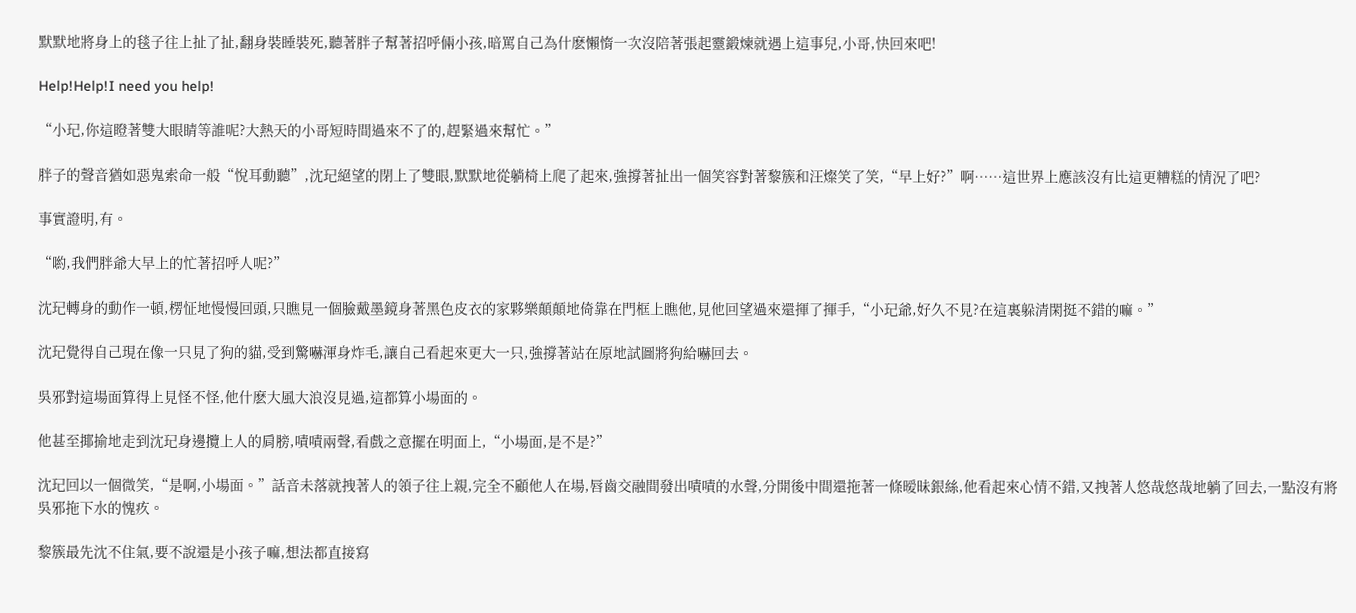默默地將身上的毯子往上扯了扯,翻身裝睡裝死,聽著胖子幫著招呼倆小孩,暗罵自己為什麽懶惰一次沒陪著張起靈鍛煉就遇上這事兒,小哥,快回來吧!

Help!Help!I need you help!

“小玘,你這瞪著雙大眼睛等誰呢?大熱天的小哥短時間過來不了的,趕緊過來幫忙。”

胖子的聲音猶如惡鬼索命一般“悅耳動聽”,沈玘絕望的閉上了雙眼,默默地從躺椅上爬了起來,強撐著扯出一個笑容對著黎簇和汪燦笑了笑,“早上好?”啊……這世界上應該沒有比這更糟糕的情況了吧?

事實證明,有。

“喲,我們胖爺大早上的忙著招呼人呢?”

沈玘轉身的動作一頓,楞怔地慢慢回頭,只瞧見一個臉戴墨鏡身著黑色皮衣的家夥樂顛顛地倚靠在門框上瞧他,見他回望過來還揮了揮手,“小玘爺,好久不見?在這裏躲清閑挺不錯的嘛。”

沈玘覺得自己現在像一只見了狗的貓,受到驚嚇渾身炸毛,讓自己看起來更大一只,強撐著站在原地試圖將狗給嚇回去。

吳邪對這場面算得上見怪不怪,他什麽大風大浪沒見過,這都算小場面的。

他甚至揶揄地走到沈玘身邊攬上人的肩膀,嘖嘖兩聲,看戲之意擺在明面上,“小場面,是不是?”

沈玘回以一個微笑,“是啊,小場面。”話音未落就拽著人的領子往上親,完全不顧他人在場,唇齒交融間發出嘖嘖的水聲,分開後中間還拖著一條暧昧銀絲,他看起來心情不錯,又拽著人悠哉悠哉地躺了回去,一點沒有將吳邪拖下水的愧疚。

黎簇最先沈不住氣,要不說還是小孩子嘛,想法都直接寫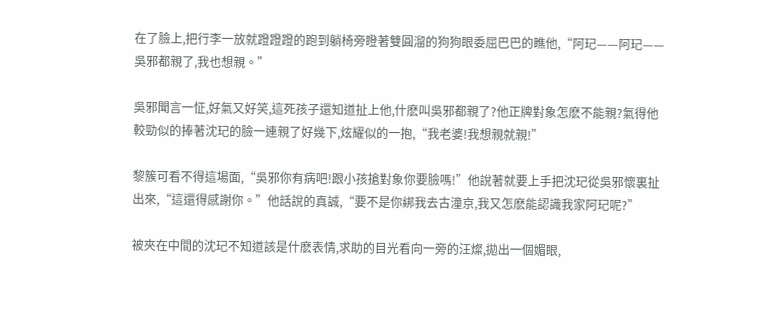在了臉上,把行李一放就蹬蹬蹬的跑到躺椅旁瞪著雙圓溜的狗狗眼委屈巴巴的瞧他,“阿玘——阿玘——吳邪都親了,我也想親。”

吳邪聞言一怔,好氣又好笑,這死孩子還知道扯上他,什麽叫吳邪都親了?他正牌對象怎麽不能親?氣得他較勁似的捧著沈玘的臉一連親了好幾下,炫耀似的一抱,“我老婆!我想親就親!”

黎簇可看不得這場面,“吳邪你有病吧!跟小孩搶對象你要臉嗎!”他說著就要上手把沈玘從吳邪懷裏扯出來,“這還得感謝你。”他話說的真誠,“要不是你綁我去古潼京,我又怎麽能認識我家阿玘呢?”

被夾在中間的沈玘不知道該是什麽表情,求助的目光看向一旁的汪燦,拋出一個媚眼,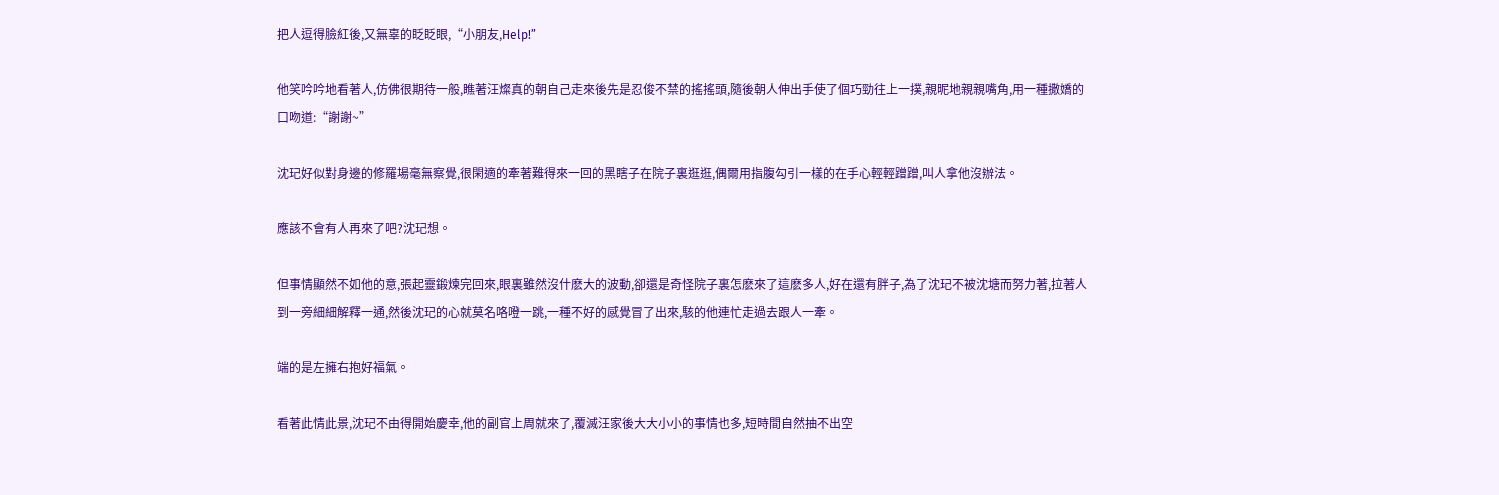把人逗得臉紅後,又無辜的眨眨眼,“小朋友,Help!”

他笑吟吟地看著人,仿佛很期待一般,瞧著汪燦真的朝自己走來後先是忍俊不禁的搖搖頭,隨後朝人伸出手使了個巧勁往上一撲,親昵地親親嘴角,用一種撒嬌的口吻道:“謝謝~”

沈玘好似對身邊的修羅場毫無察覺,很閑適的牽著難得來一回的黑瞎子在院子裏逛逛,偶爾用指腹勾引一樣的在手心輕輕蹭蹭,叫人拿他沒辦法。

應該不會有人再來了吧?沈玘想。

但事情顯然不如他的意,張起靈鍛煉完回來,眼裏雖然沒什麽大的波動,卻還是奇怪院子裏怎麽來了這麽多人,好在還有胖子,為了沈玘不被沈塘而努力著,拉著人到一旁細細解釋一通,然後沈玘的心就莫名咯噔一跳,一種不好的感覺冒了出來,駭的他連忙走過去跟人一牽。

端的是左擁右抱好福氣。

看著此情此景,沈玘不由得開始慶幸,他的副官上周就來了,覆滅汪家後大大小小的事情也多,短時間自然抽不出空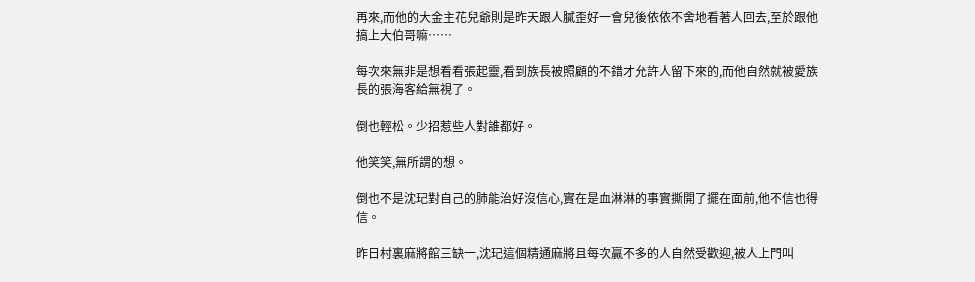再來,而他的大金主花兒爺則是昨天跟人膩歪好一會兒後依依不舍地看著人回去,至於跟他搞上大伯哥嘛……

每次來無非是想看看張起靈,看到族長被照顧的不錯才允許人留下來的,而他自然就被愛族長的張海客給無視了。

倒也輕松。少招惹些人對誰都好。

他笑笑,無所謂的想。

倒也不是沈玘對自己的肺能治好沒信心,實在是血淋淋的事實撕開了擺在面前,他不信也得信。

昨日村裏麻將館三缺一,沈玘這個精通麻將且每次贏不多的人自然受歡迎,被人上門叫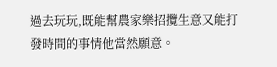過去玩玩,既能幫農家樂招攬生意又能打發時間的事情他當然願意。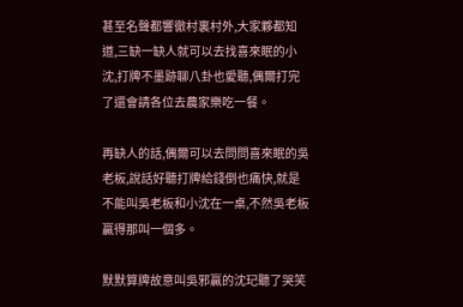甚至名聲都響徹村裏村外,大家夥都知道,三缺一缺人就可以去找喜來眠的小沈,打牌不墨跡聊八卦也愛聽,偶爾打完了還會請各位去農家樂吃一餐。

再缺人的話,偶爾可以去問問喜來眠的吳老板,說話好聽打牌給錢倒也痛快,就是不能叫吳老板和小沈在一桌,不然吳老板贏得那叫一個多。

默默算牌故意叫吳邪贏的沈玘聽了哭笑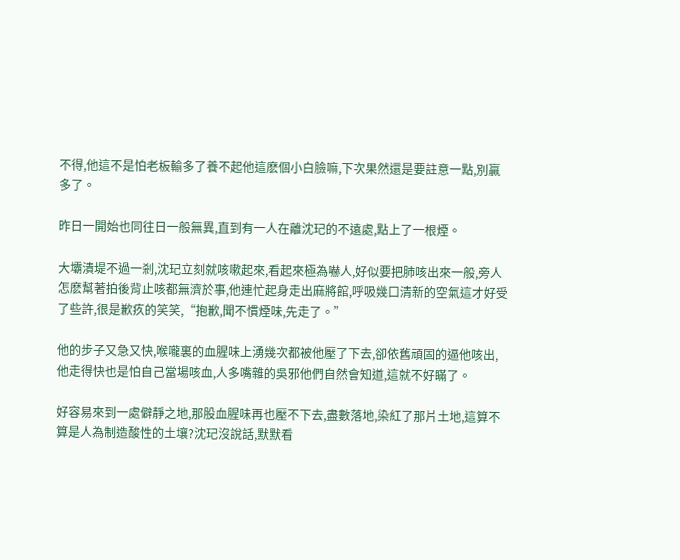不得,他這不是怕老板輸多了養不起他這麽個小白臉嘛,下次果然還是要註意一點,別贏多了。

昨日一開始也同往日一般無異,直到有一人在離沈玘的不遠處,點上了一根煙。

大壩潰堤不過一剎,沈玘立刻就咳嗽起來,看起來極為嚇人,好似要把肺咳出來一般,旁人怎麽幫著拍後背止咳都無濟於事,他連忙起身走出麻將館,呼吸幾口清新的空氣這才好受了些許,很是歉疚的笑笑,“抱歉,聞不慣煙味,先走了。”

他的步子又急又快,喉嚨裏的血腥味上湧幾次都被他壓了下去,卻依舊頑固的逼他咳出,他走得快也是怕自己當場咳血,人多嘴雜的吳邪他們自然會知道,這就不好瞞了。

好容易來到一處僻靜之地,那股血腥味再也壓不下去,盡數落地,染紅了那片土地,這算不算是人為制造酸性的土壤?沈玘沒說話,默默看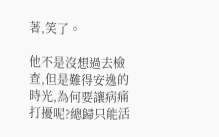著,笑了。

他不是沒想過去檢查,但是難得安逸的時光,為何要讓病痛打擾呢?總歸只能活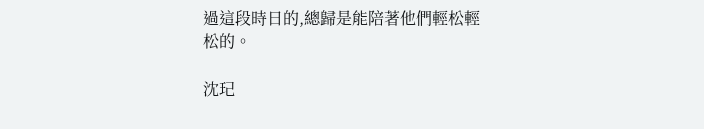過這段時日的,總歸是能陪著他們輕松輕松的。

沈玘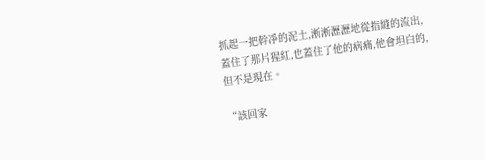抓起一把幹凈的泥土,淅淅瀝瀝地從指縫的流出,蓋住了那片猩紅,也蓋住了他的病痛,他會坦白的,但不是現在。

“該回家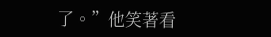了。”他笑著看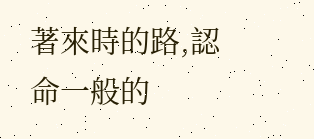著來時的路,認命一般的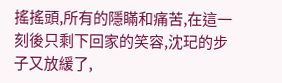搖搖頭,所有的隱瞞和痛苦,在這一刻後只剩下回家的笑容,沈玘的步子又放緩了,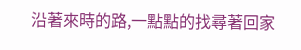沿著來時的路,一點點的找尋著回家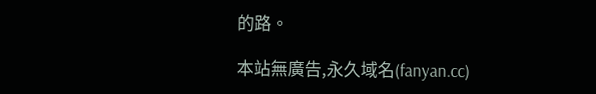的路。

本站無廣告,永久域名(fanyan.cc)